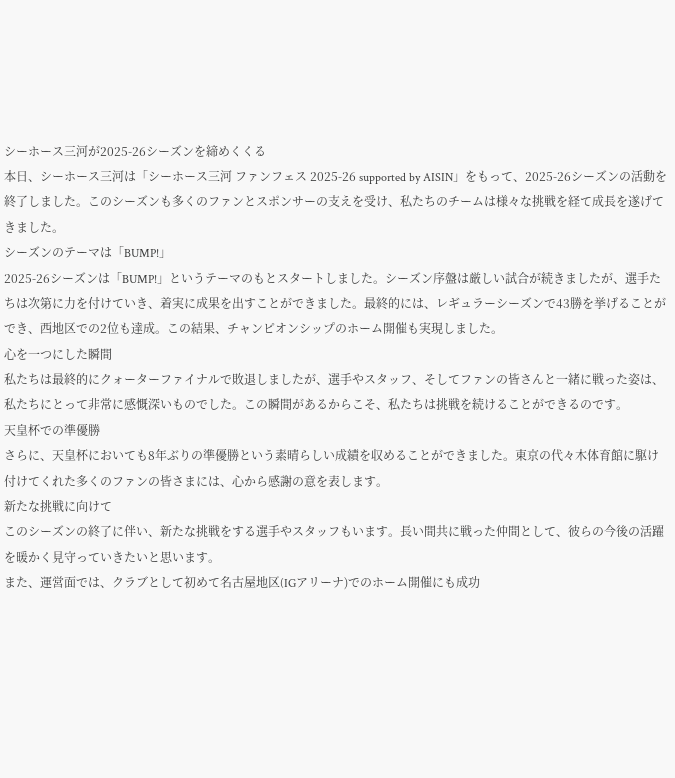シーホース三河が2025-26シーズンを締めくくる
本日、シーホース三河は「シーホース三河 ファンフェス 2025-26 supported by AISIN」をもって、2025-26シーズンの活動を終了しました。このシーズンも多くのファンとスポンサーの支えを受け、私たちのチームは様々な挑戦を経て成長を遂げてきました。
シーズンのテーマは「BUMP!」
2025-26シーズンは「BUMP!」というテーマのもとスタートしました。シーズン序盤は厳しい試合が続きましたが、選手たちは次第に力を付けていき、着実に成果を出すことができました。最終的には、レギュラーシーズンで43勝を挙げることができ、西地区での2位も達成。この結果、チャンピオンシップのホーム開催も実現しました。
心を一つにした瞬間
私たちは最終的にクォーターファイナルで敗退しましたが、選手やスタッフ、そしてファンの皆さんと一緒に戦った姿は、私たちにとって非常に感慨深いものでした。この瞬間があるからこそ、私たちは挑戦を続けることができるのです。
天皇杯での準優勝
さらに、天皇杯においても8年ぶりの準優勝という素晴らしい成績を収めることができました。東京の代々木体育館に駆け付けてくれた多くのファンの皆さまには、心から感謝の意を表します。
新たな挑戦に向けて
このシーズンの終了に伴い、新たな挑戦をする選手やスタッフもいます。長い間共に戦った仲間として、彼らの今後の活躍を暖かく見守っていきたいと思います。
また、運営面では、クラブとして初めて名古屋地区(IGアリーナ)でのホーム開催にも成功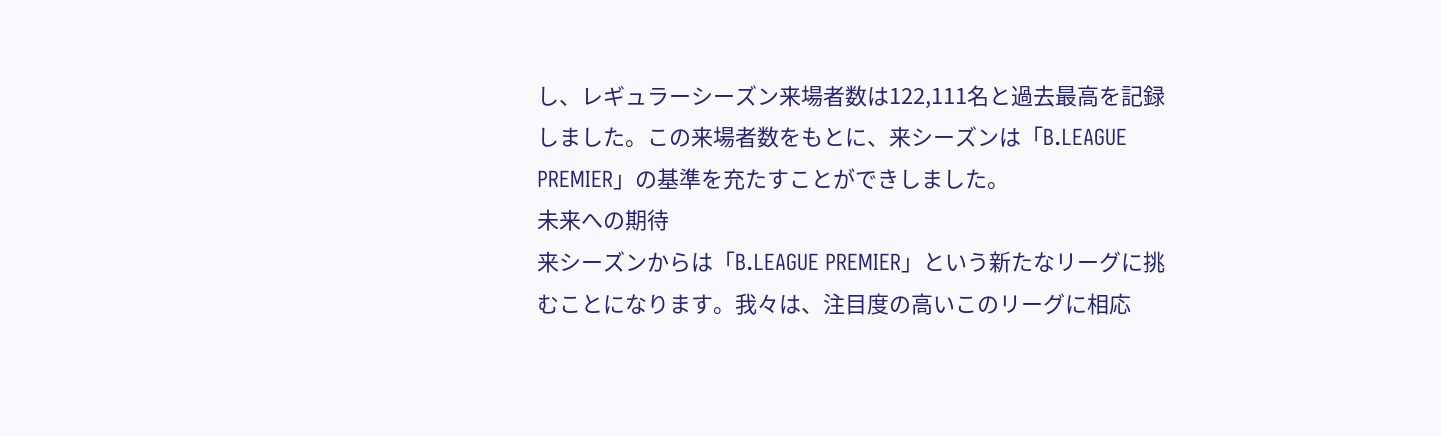し、レギュラーシーズン来場者数は122,111名と過去最高を記録しました。この来場者数をもとに、来シーズンは「B.LEAGUE PREMIER」の基準を充たすことができしました。
未来への期待
来シーズンからは「B.LEAGUE PREMIER」という新たなリーグに挑むことになります。我々は、注目度の高いこのリーグに相応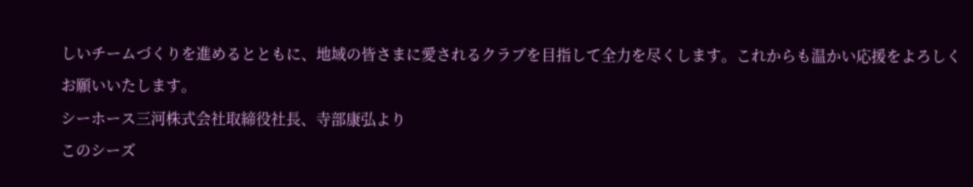しいチームづくりを進めるとともに、地域の皆さまに愛されるクラブを目指して全力を尽くします。これからも温かい応援をよろしくお願いいたします。
シーホース三河株式会社取締役社長、寺部康弘より
このシーズ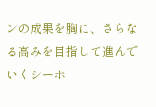ンの成果を胸に、さらなる高みを目指して進んでいくシーホ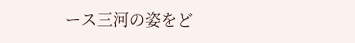ース三河の姿をど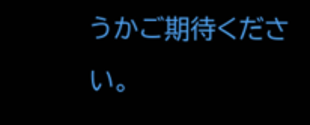うかご期待ください。